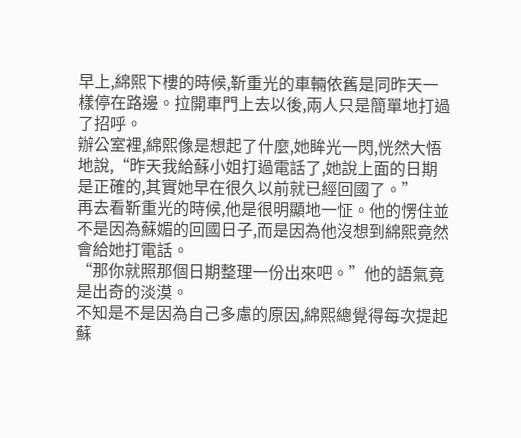早上,綿熙下樓的時候,靳重光的車輛依舊是同昨天一樣停在路邊。拉開車門上去以後,兩人只是簡單地打過了招呼。
辦公室裡,綿熙像是想起了什麼,她眸光一閃,恍然大悟地說,“昨天我給蘇小姐打過電話了,她說上面的日期是正確的,其實她早在很久以前就已經回國了。”
再去看靳重光的時候,他是很明顯地一怔。他的愣住並不是因為蘇媚的回國日子,而是因為他沒想到綿熙竟然會給她打電話。
“那你就照那個日期整理一份出來吧。”他的語氣竟是出奇的淡漠。
不知是不是因為自己多慮的原因,綿熙總覺得每次提起蘇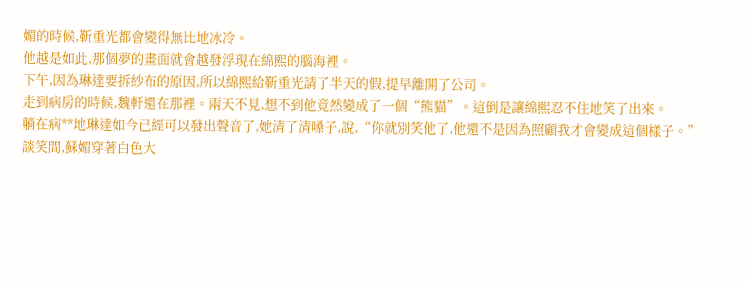媚的時候,靳重光都會變得無比地冰冷。
他越是如此,那個夢的畫面就會越發浮現在綿熙的腦海裡。
下午,因為琳達要拆紗布的原因,所以綿熙給靳重光請了半天的假,提早離開了公司。
走到病房的時候,魏軒還在那裡。兩天不見,想不到他竟然變成了一個“熊貓”。這倒是讓綿熙忍不住地笑了出來。
躺在病**地琳達如今已經可以發出聲音了,她清了清嗓子,說,“你就別笑他了,他還不是因為照顧我才會變成這個樣子。”
談笑間,蘇媚穿著白色大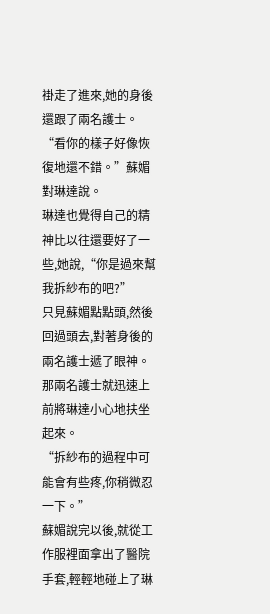褂走了進來,她的身後還跟了兩名護士。
“看你的樣子好像恢復地還不錯。”蘇媚對琳達說。
琳達也覺得自己的精神比以往還要好了一些,她說,“你是過來幫我拆紗布的吧?”
只見蘇媚點點頭,然後回過頭去,對著身後的兩名護士遞了眼神。那兩名護士就迅速上前將琳達小心地扶坐起來。
“拆紗布的過程中可能會有些疼,你稍微忍一下。”
蘇媚說完以後,就從工作服裡面拿出了醫院手套,輕輕地碰上了琳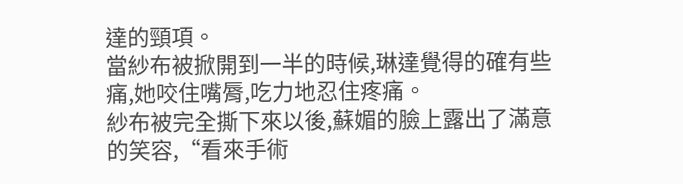達的頸項。
當紗布被掀開到一半的時候,琳達覺得的確有些痛,她咬住嘴脣,吃力地忍住疼痛。
紗布被完全撕下來以後,蘇媚的臉上露出了滿意的笑容,“看來手術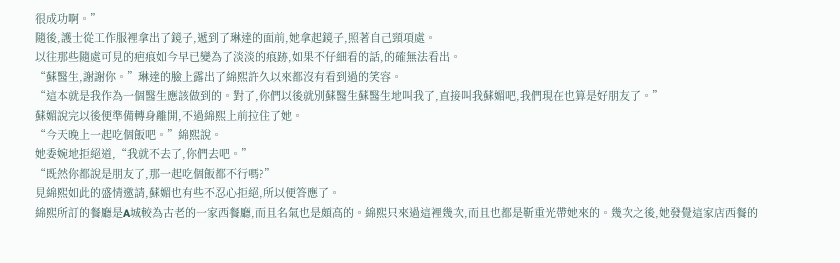很成功啊。”
隨後,護士從工作服裡拿出了鏡子,遞到了琳達的面前,她拿起鏡子,照著自己頸項處。
以往那些隨處可見的疤痕如今早已變為了淡淡的痕跡,如果不仔細看的話,的確無法看出。
“蘇醫生,謝謝你。”琳達的臉上露出了綿熙許久以來都沒有看到過的笑容。
“這本就是我作為一個醫生應該做到的。對了,你們以後就別蘇醫生蘇醫生地叫我了,直接叫我蘇媚吧,我們現在也算是好朋友了。”
蘇媚說完以後便準備轉身離開,不過綿熙上前拉住了她。
“今天晚上一起吃個飯吧。”綿熙說。
她委婉地拒絕道,“我就不去了,你們去吧。”
“既然你都說是朋友了,那一起吃個飯都不行嗎?”
見綿熙如此的盛情邀請,蘇媚也有些不忍心拒絕,所以便答應了。
綿熙所訂的餐廳是A城較為古老的一家西餐廳,而且名氣也是頗高的。綿熙只來過這裡幾次,而且也都是靳重光帶她來的。幾次之後,她發覺這家店西餐的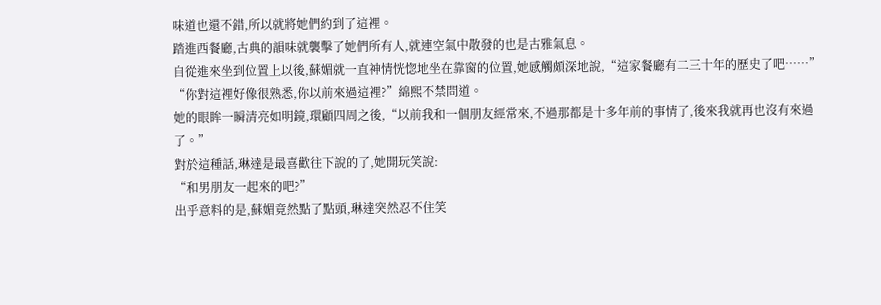味道也還不錯,所以就將她們約到了這裡。
踏進西餐廳,古典的韻味就襲擊了她們所有人,就連空氣中散發的也是古雅氣息。
自從進來坐到位置上以後,蘇媚就一直神情恍惚地坐在靠窗的位置,她感觸頗深地說,“這家餐廳有二三十年的歷史了吧……”
“你對這裡好像很熟悉,你以前來過這裡?”綿熙不禁問道。
她的眼眸一瞬清亮如明鏡,環顧四周之後,“以前我和一個朋友經常來,不過那都是十多年前的事情了,後來我就再也沒有來過了。”
對於這種話,琳達是最喜歡往下說的了,她開玩笑說:
“和男朋友一起來的吧?”
出乎意料的是,蘇媚竟然點了點頭,琳達突然忍不住笑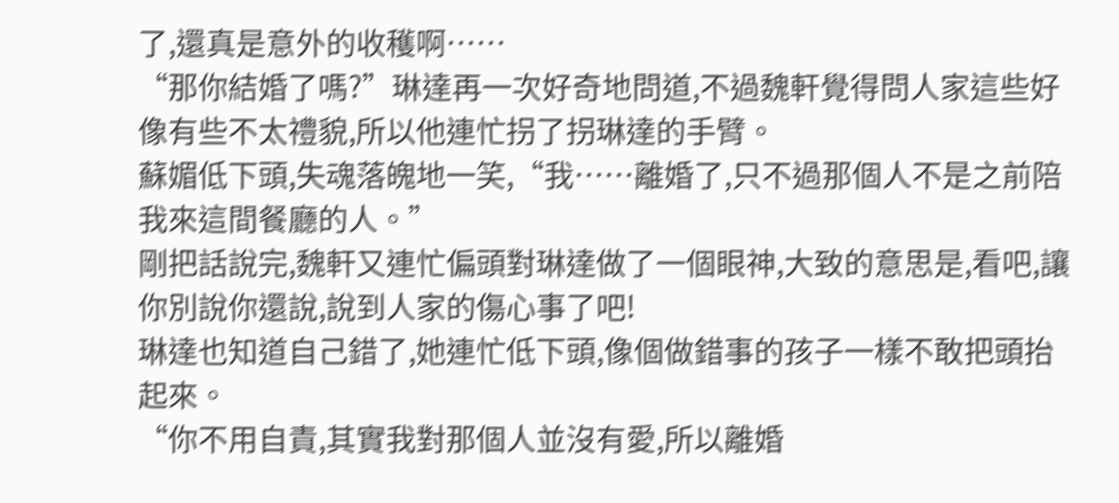了,還真是意外的收穫啊……
“那你結婚了嗎?”琳達再一次好奇地問道,不過魏軒覺得問人家這些好像有些不太禮貌,所以他連忙拐了拐琳達的手臂。
蘇媚低下頭,失魂落魄地一笑,“我……離婚了,只不過那個人不是之前陪我來這間餐廳的人。”
剛把話說完,魏軒又連忙偏頭對琳達做了一個眼神,大致的意思是,看吧,讓你別說你還說,說到人家的傷心事了吧!
琳達也知道自己錯了,她連忙低下頭,像個做錯事的孩子一樣不敢把頭抬起來。
“你不用自責,其實我對那個人並沒有愛,所以離婚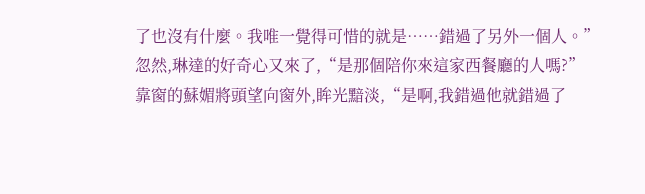了也沒有什麼。我唯一覺得可惜的就是……錯過了另外一個人。”
忽然,琳達的好奇心又來了,“是那個陪你來這家西餐廳的人嗎?”
靠窗的蘇媚將頭望向窗外,眸光黯淡,“是啊,我錯過他就錯過了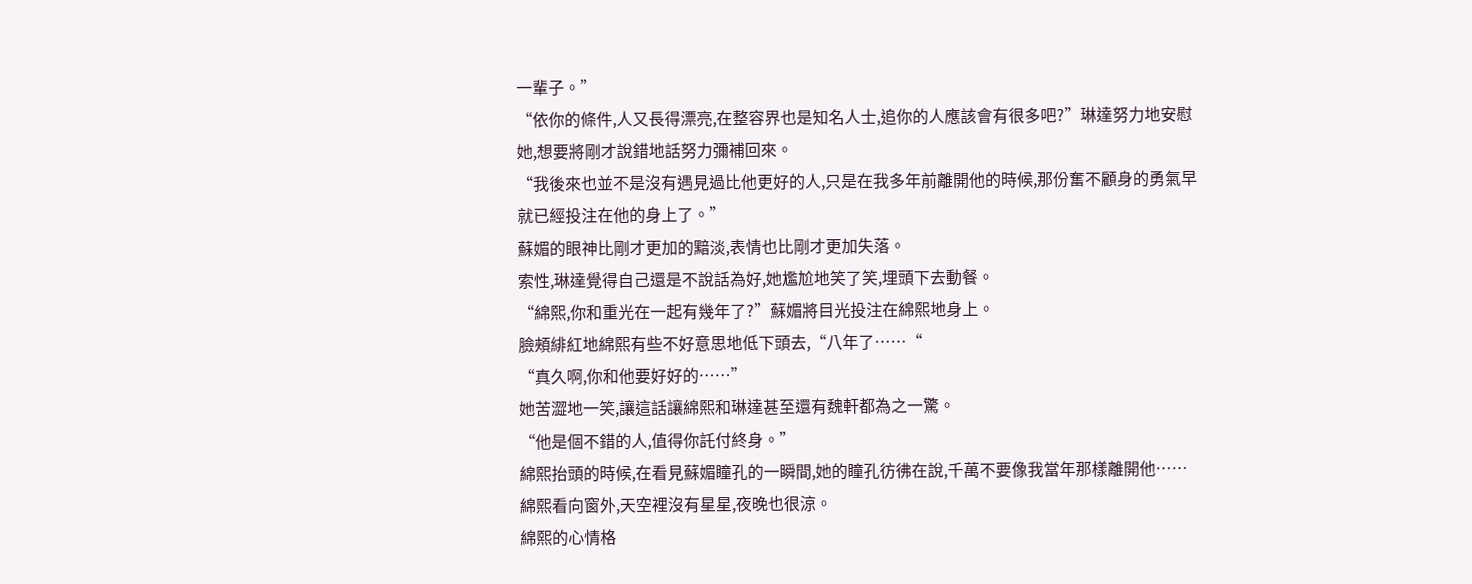一輩子。”
“依你的條件,人又長得漂亮,在整容界也是知名人士,追你的人應該會有很多吧?”琳達努力地安慰她,想要將剛才說錯地話努力彌補回來。
“我後來也並不是沒有遇見過比他更好的人,只是在我多年前離開他的時候,那份奮不顧身的勇氣早就已經投注在他的身上了。”
蘇媚的眼神比剛才更加的黯淡,表情也比剛才更加失落。
索性,琳達覺得自己還是不說話為好,她尷尬地笑了笑,埋頭下去動餐。
“綿熙,你和重光在一起有幾年了?”蘇媚將目光投注在綿熙地身上。
臉頰緋紅地綿熙有些不好意思地低下頭去,“八年了……“
“真久啊,你和他要好好的……”
她苦澀地一笑,讓這話讓綿熙和琳達甚至還有魏軒都為之一驚。
“他是個不錯的人,值得你託付終身。”
綿熙抬頭的時候,在看見蘇媚瞳孔的一瞬間,她的瞳孔彷彿在說,千萬不要像我當年那樣離開他……
綿熙看向窗外,天空裡沒有星星,夜晚也很涼。
綿熙的心情格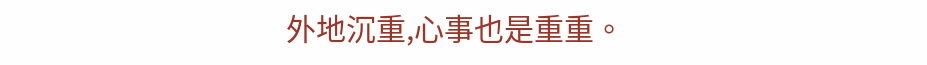外地沉重,心事也是重重。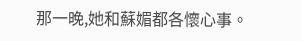那一晚,她和蘇媚都各懷心事。